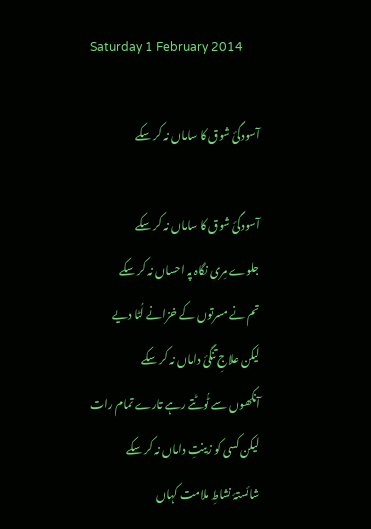Saturday 1 February 2014

آسودگئ شوق کا ساماں نہ کر سکے

آسودگئ شوق کا ساماں نہ کر سکے
جلوے مِری نگاہ پہ احساں نہ کر سکے
تم نے مسرتوں کے خزانے لُٹا دیے
لیکن علاجِ تنگئ داماں نہ کر سکے
آنکھوں سے ٹُوٹتے رہے تارے تمام رات
لیکن کسی کو زینتِ داماں نہ کر سکے
شائستۂ نشاطِ ملامت کہاں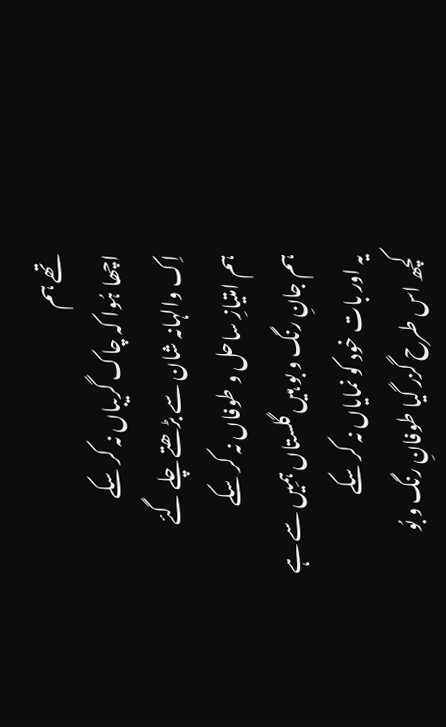تھے ہم
اچھا ہُوا کہ چاک گریباں نہ کر سکے
اِک والہانہ شان سے بڑھتے چلے گئے
ہم امتیازِ ساحل و طوفاں نہ کر سکے
ہم جانِ رنگ و بو ہیں گلستاں ہمِیں سے ہے
یہ اور بات خود کو نمایاں نہ کر سکے
کچھ اس طرح گزر گیا طوفانِ رنگ و بُو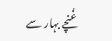غُنچے بہار سے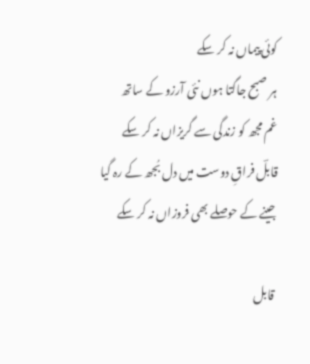کوئی پیماں نہ کر سکے
ہر صبح جاگتا ہوں نئی آرزو کے ساتھ
غم مجھ کو زندگی سے گریزاں نہ کر سکے
قابلؔ فراقِ دوست میں دل بُجھ کے رہ گیا
جینے کے حوصلے بھی فروزاں نہ کر سکے

 قابل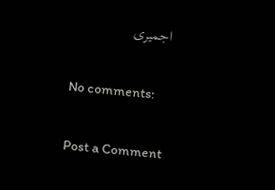اجمیری

No comments:

Post a Comment